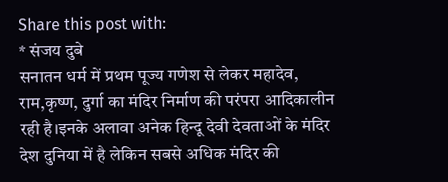Share this post with:
* संजय दुबे
सनातन धर्म में प्रथम पूज्य गणेश से लेकर महादेव, राम,कृष्ण, दुर्गा का मंदिर निर्माण की परंपरा आदिकालीन रही है।इनके अलावा अनेक हिन्दू देवी देवताओं के मंदिर देश दुनिया में है लेकिन सबसे अधिक मंदिर की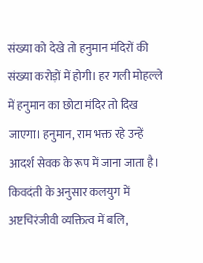संख्या को देखे तो हनुमान मंदिरों की संख्या करोड़ों में होगी। हर गली मोहल्ले में हनुमान का छोटा मंदिर तो दिख जाएगा। हनुमान, राम भक्त रहे उन्हें आदर्श सेवक के रूप में जाना जाता है। किवदंती के अनुसार कलयुग में अष्टचिरंजीवी व्यक्तित्व में बलि,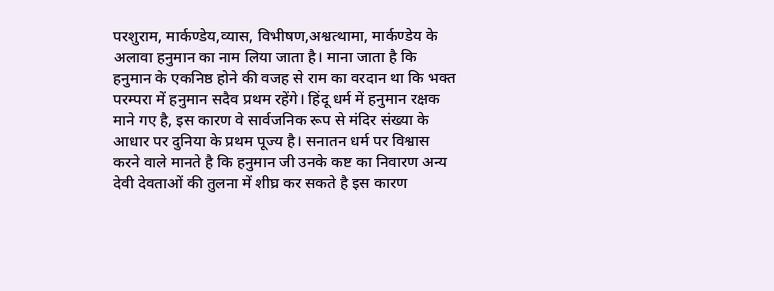परशुराम, मार्कण्डेय,व्यास, विभीषण,अश्वत्थामा, मार्कण्डेय के अलावा हनुमान का नाम लिया जाता है। माना जाता है कि हनुमान के एकनिष्ठ होने की वजह से राम का वरदान था कि भक्त परम्परा में हनुमान सदैव प्रथम रहेंगे। हिंदू धर्म में हनुमान रक्षक माने गए है, इस कारण वे सार्वजनिक रूप से मंदिर संख्या के आधार पर दुनिया के प्रथम पूज्य है। सनातन धर्म पर विश्वास करने वाले मानते है कि हनुमान जी उनके कष्ट का निवारण अन्य देवी देवताओं की तुलना में शीघ्र कर सकते है इस कारण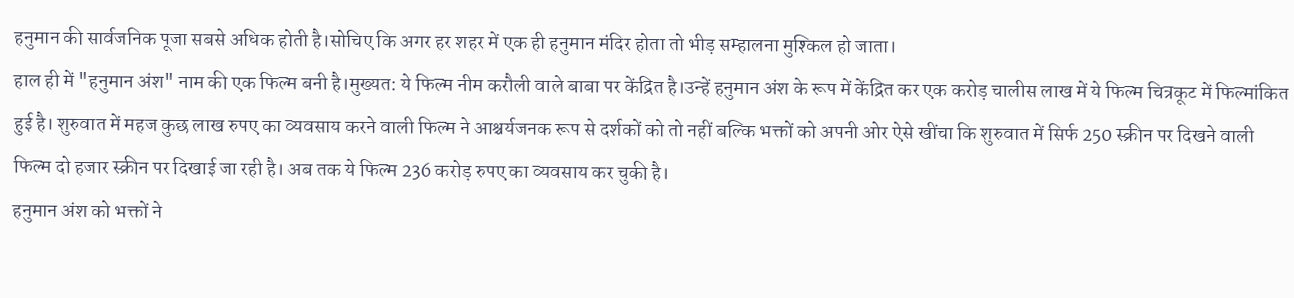हनुमान की सार्वजनिक पूजा सबसे अधिक होती है।सोचिए कि अगर हर शहर में एक ही हनुमान मंदिर होता तो भीड़ सम्हालना मुश्किल हो जाता।
हाल ही में "हनुमान अंश" नाम की एक फिल्म बनी है।मुख्यत: ये फिल्म नीम करौली वाले बाबा पर केंद्रित है।उन्हें हनुमान अंश के रूप में केंद्रित कर एक करोड़ चालीस लाख में ये फिल्म चित्रकूट में फिल्मांकित हुई है। शुरुवात में महज कुछ लाख रुपए का व्यवसाय करने वाली फिल्म ने आश्चर्यजनक रूप से दर्शकों को तो नहीं बल्कि भक्तों को अपनी ओर ऐसे खींचा कि शुरुवात में सिर्फ 250 स्क्रीन पर दिखने वाली फिल्म दो हजार स्क्रीन पर दिखाई जा रही है। अब तक ये फिल्म 236 करोड़ रुपए का व्यवसाय कर चुकी है।
हनुमान अंश को भक्तों ने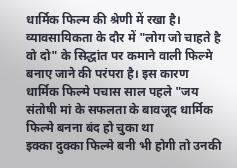धार्मिक फिल्म की श्रेणी में रखा है। व्यावसायिकता के दौर में "लोग जो चाहते है वो दो" के सिद्धांत पर कमाने वाली फिल्मे बनाए जाने की परंपरा है। इस कारण धार्मिक फिल्मे पचास साल पहले "जय संतोषी मां के सफलता के बावजूद धार्मिक फिल्मे बनना बंद हो चुका था
इक्का दुक्का फिल्मे बनी भी होगी तो उनकी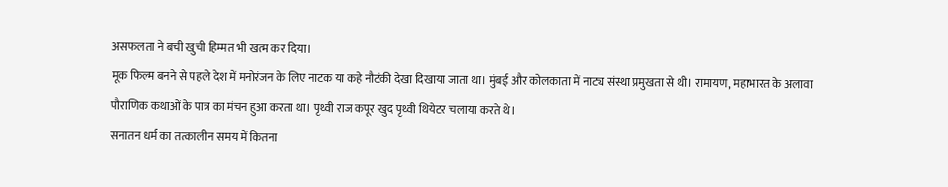असफलता ने बची खुची हिम्मत भी खत्म कर दिया।
मूक फिल्म बनने से पहले देश में मनोरंजन के लिए नाटक या कहे नौटंकी देखा दिखाया जाता था। मुंबई और कोलकाता में नाट्य संस्था प्रमुखता से थी। रामायण, महाभारत के अलावा पौराणिक कथाओं के पात्र का मंचन हुआ करता था। पृथ्वी राज कपूर खुद पृथ्वी थियेटर चलाया करते थे।
सनातन धर्म का तत्कालीन समय में कितना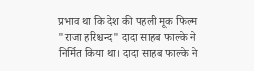प्रभाव था कि देश की पहली मूक फिल्म "राजा हरिश्चन्द" दादा साहब फाल्के ने निर्मित किया था। दादा साहब फाल्के ने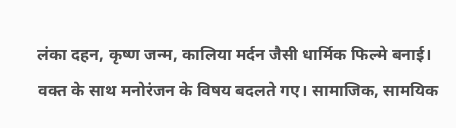लंका दहन, कृष्ण जन्म, कालिया मर्दन जैसी धार्मिक फिल्मे बनाई। वक्त के साथ मनोरंजन के विषय बदलते गए। सामाजिक, सामयिक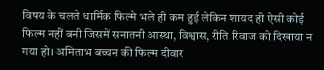विषय के चलते धार्मिक फिल्मे भले ही कम हुई लेकिन शायद ही ऐसी कोई फिल्म नहीं बनी जिसमें सनातनी आस्था, विश्वास, रीति रिवाज को दिखाया न गया हो। अमिताभ बच्चन की फिल्म दीवार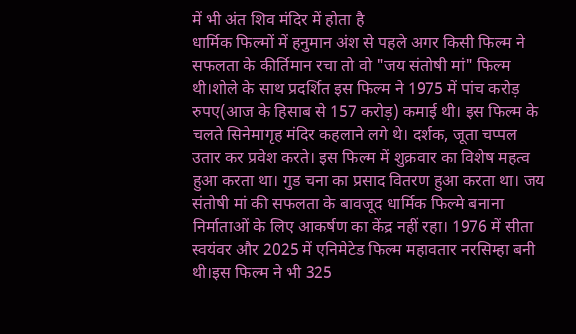में भी अंत शिव मंदिर में होता है
धार्मिक फिल्मों में हनुमान अंश से पहले अगर किसी फिल्म ने सफलता के कीर्तिमान रचा तो वो "जय संतोषी मां" फिल्म थी।शोले के साथ प्रदर्शित इस फिल्म ने 1975 में पांच करोड़ रुपए(आज के हिसाब से 157 करोड़) कमाई थी। इस फिल्म के चलते सिनेमागृह मंदिर कहलाने लगे थे। दर्शक, जूता चप्पल उतार कर प्रवेश करते। इस फिल्म में शुक्रवार का विशेष महत्व हुआ करता था। गुड चना का प्रसाद वितरण हुआ करता था। जय संतोषी मां की सफलता के बावजूद धार्मिक फिल्मे बनाना निर्माताओं के लिए आकर्षण का केंद्र नहीं रहा। 1976 में सीता स्वयंवर और 2025 में एनिमेटेड फिल्म महावतार नरसिम्हा बनी थी।इस फिल्म ने भी 325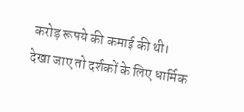करोड़ रूपये की कमाई की थी।
देखा जाए तो दर्शकों के लिए धार्मिक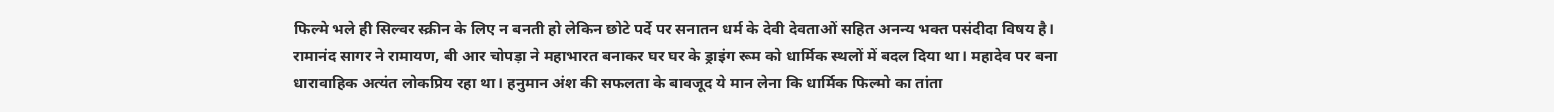फिल्मे भले ही सिल्वर स्क्रीन के लिए न बनती हो लेकिन छोटे पर्दे पर सनातन धर्म के देवी देवताओं सहित अनन्य भक्त पसंदीदा विषय है। रामानंद सागर ने रामायण, बी आर चोपड़ा ने महाभारत बनाकर घर घर के ड्राइंग रूम को धार्मिक स्थलों में बदल दिया था। महादेव पर बना धारावाहिक अत्यंत लोकप्रिय रहा था। हनुमान अंश की सफलता के बावजूद ये मान लेना कि धार्मिक फिल्मो का तांता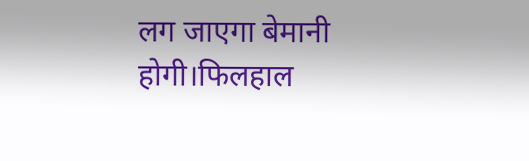लग जाएगा बेमानी होगी।फिलहाल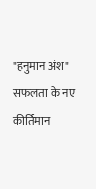"हनुमान अंश" सफलता के नए कीर्तिमान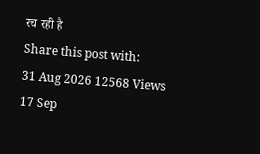रच रही है
Share this post with:
31 Aug 2026 12568 Views
17 Sep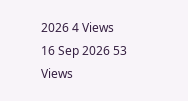2026 4 Views
16 Sep 2026 53 Views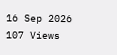16 Sep 2026 107 Views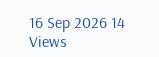16 Sep 2026 14 Views